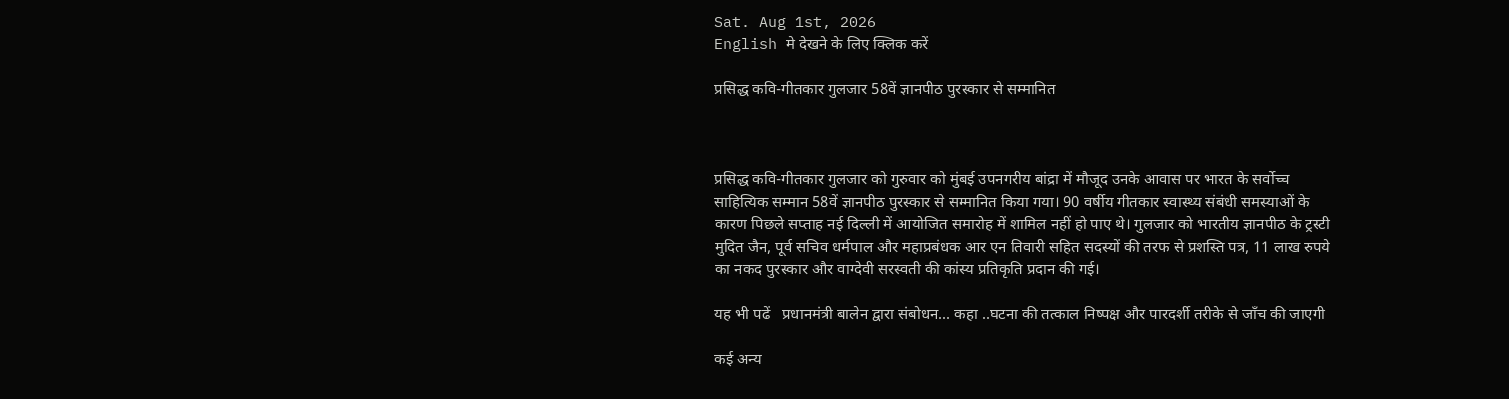Sat. Aug 1st, 2026
English मे देखने के लिए क्लिक करें

प्रसिद्ध कवि-गीतकार गुलजार 58वें ज्ञानपीठ पुरस्कार से सम्मानित



प्रसिद्ध कवि-गीतकार गुलजार को गुरुवार को मुंबई उपनगरीय बांद्रा में मौजूद उनके आवास पर भारत के सर्वोच्च साहित्यिक सम्मान 58वें ज्ञानपीठ पुरस्कार से सम्मानित किया गया। 90 वर्षीय गीतकार स्वास्थ्य संबंधी समस्याओं के कारण पिछले सप्ताह नई दिल्ली में आयोजित समारोह में शामिल नहीं हो पाए थे। गुलजार को भारतीय ज्ञानपीठ के ट्रस्टी मुदित जैन, पूर्व सचिव धर्मपाल और महाप्रबंधक आर एन तिवारी सहित सदस्यों की तरफ से प्रशस्ति पत्र, 11 लाख रुपये का नकद पुरस्कार और वाग्देवी सरस्वती की कांस्य प्रतिकृति प्रदान की गई।

यह भी पढें   प्रधानमंत्री बालेन द्वारा संबोधन... कहा ..घटना की तत्काल निष्पक्ष और पारदर्शी तरीके से जाँच की जाएगी

कई अन्य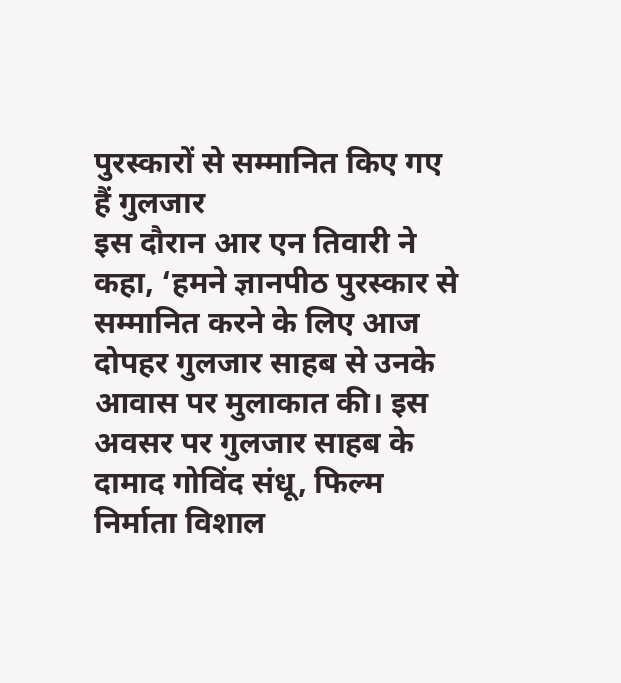पुरस्कारों से सम्मानित किए गए हैं गुलजार
इस दौरान आर एन तिवारी ने कहा, ‘हमने ज्ञानपीठ पुरस्कार से सम्मानित करने के लिए आज दोपहर गुलजार साहब से उनके आवास पर मुलाकात की। इस अवसर पर गुलजार साहब के दामाद गोविंद संधू, फिल्म निर्माता विशाल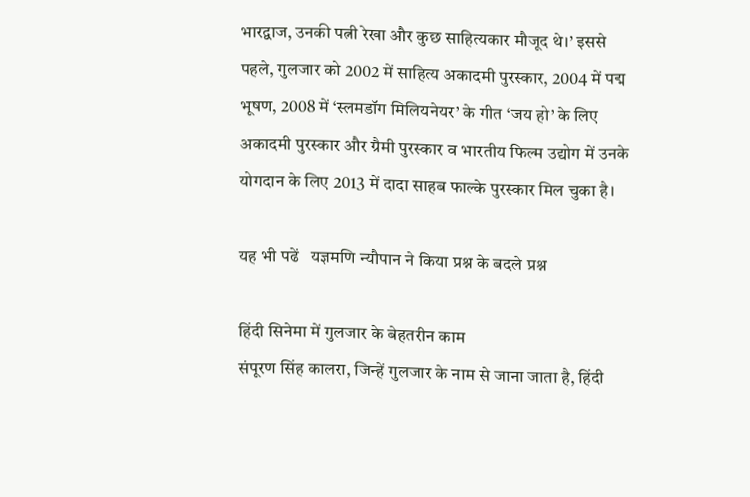भारद्वाज, उनकी पत्नी रेखा और कुछ साहित्यकार मौजूद थे।’ इससे पहले, गुलजार को 2002 में साहित्य अकादमी पुरस्कार, 2004 में पद्म भूषण, 2008 में ‘स्लमडॉग मिलियनेयर’ के गीत ‘जय हो’ के लिए अकादमी पुरस्कार और ग्रैमी पुरस्कार व भारतीय फिल्म उद्योग में उनके योगदान के लिए 2013 में दादा साहब फाल्के पुरस्कार मिल चुका है।

यह भी पढें   यज्ञमणि न्यौपान ने किया प्रश्न के बदले प्रश्न

हिंदी सिनेमा में गुलजार के बेहतरीन काम
संपूरण सिंह कालरा, जिन्हें गुलजार के नाम से जाना जाता है, हिंदी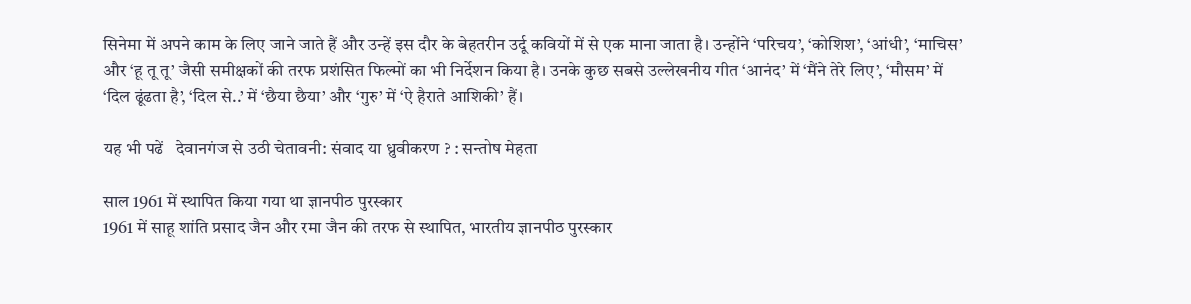सिनेमा में अपने काम के लिए जाने जाते हैं और उन्हें इस दौर के बेहतरीन उर्दू कवियों में से एक माना जाता है। उन्होंने ‘परिचय’, ‘कोशिश’, ‘आंधी’, ‘माचिस’ और ‘हू तू तू’ जैसी समीक्षकों की तरफ प्रशंसित फिल्मों का भी निर्देशन किया है। उनके कुछ सबसे उल्लेखनीय गीत ‘आनंद’ में ‘मैंने तेरे लिए’, ‘मौसम’ में ‘दिल ढूंढता है’, ‘दिल से..’ में ‘छैया छैया’ और ‘गुरु’ में ‘ऐ हैराते आशिकी’ हैं।

यह भी पढें   देवानगंज से उठी चेतावनी: संवाद या ध्रुवीकरण ? : सन्तोष मेहता

साल 1961 में स्थापित किया गया था ज्ञानपीठ पुरस्कार
1961 में साहू शांति प्रसाद जैन और रमा जैन की तरफ से स्थापित, भारतीय ज्ञानपीठ पुरस्कार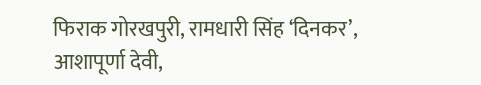फिराक गोरखपुरी, रामधारी सिंह ‘दिनकर’, आशापूर्णा देवी,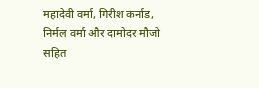महादेवी वर्मा, गिरीश कर्नाड, निर्मल वर्मा और दामोदर मौजो सहित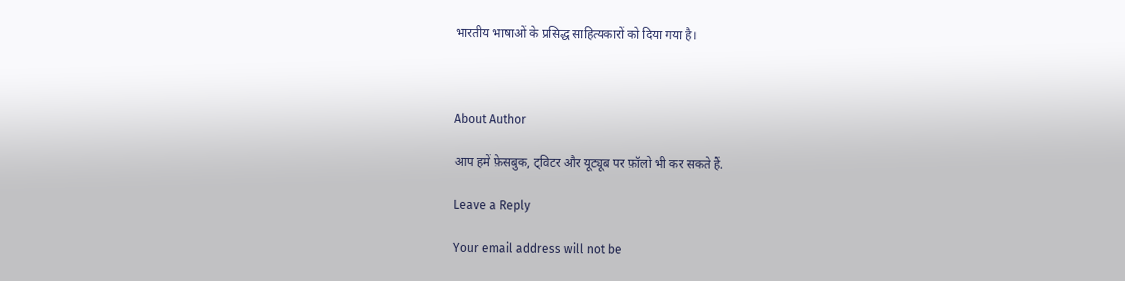भारतीय भाषाओं के प्रसिद्ध साहित्यकारों को दिया गया है।



About Author

आप हमें फ़ेसबुक, ट्विटर और यूट्यूब पर फ़ॉलो भी कर सकते हैं.

Leave a Reply

Your email address will not be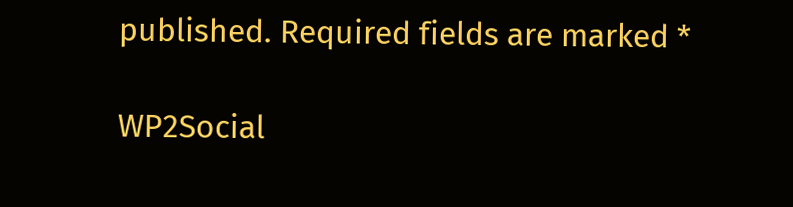published. Required fields are marked *

WP2Social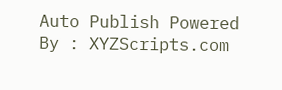Auto Publish Powered By : XYZScripts.com